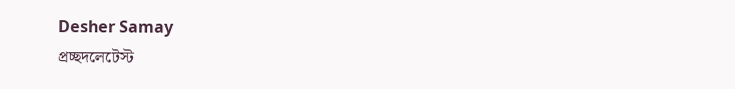Desher Samay
প্রচ্ছদলেটেস্ট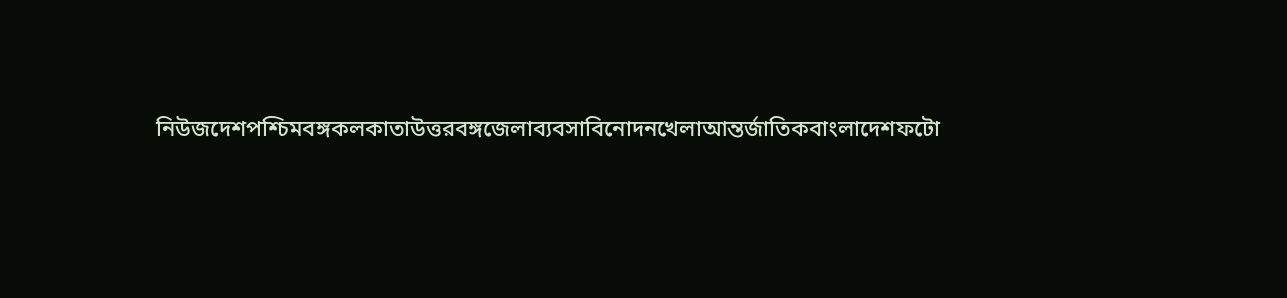নিউজদেশপশ্চিমবঙ্গকলকাতাউত্তরবঙ্গজেলাব্যবসাবিনোদনখেলাআন্তর্জাতিকবাংলাদেশফটো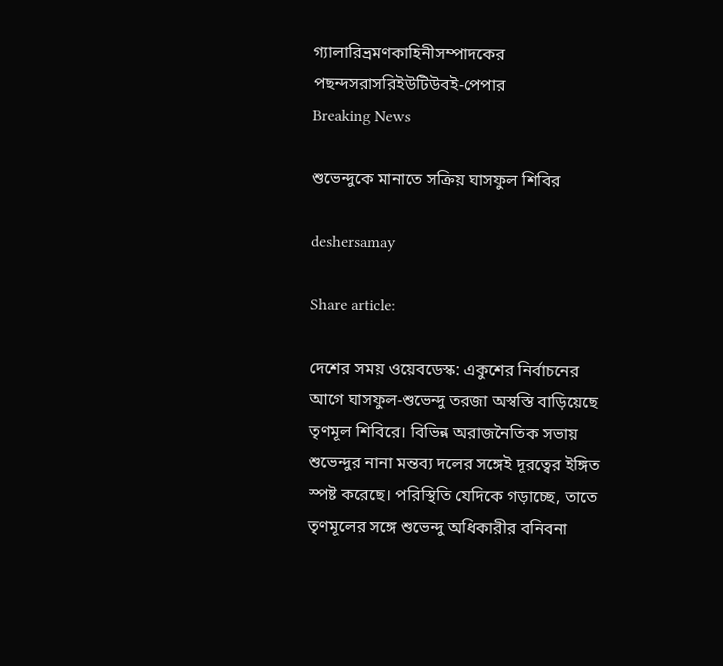গ্যালারিভ্রমণকাহিনীসম্পাদকের পছন্দসরাসরিইউটিউবই-পেপার
Breaking News

শুভেন্দুকে মানাতে সক্রিয় ঘাসফুল শিবির

deshersamay

Share article:

দেশের সময় ওয়েবডেস্ক: একুশের নির্বাচনের আগে ঘাসফুল-শুভেন্দু তরজা অস্বস্তি বাড়িয়েছে তৃণমূল শিবিরে। বিভিন্ন অরাজনৈতিক সভায় শুভেন্দুর নানা মন্তব্য দলের সঙ্গেই দূরত্বের ইঙ্গিত স্পষ্ট করেছে। পরিস্থিতি যেদিকে গড়াচ্ছে, তাতে তৃণমূলের সঙ্গে শুভেন্দু অধিকারীর বনিবনা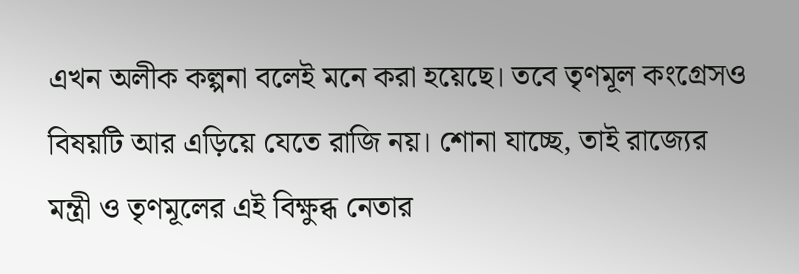এখন অলীক কল্পনা বলেই মনে করা হয়েছে। তবে তৃণমূল কংগ্রেসও বিষয়টি আর এড়িয়ে যেতে রাজি নয়। শোনা যাচ্ছে, তাই রাজ্যের মন্ত্রী ও তৃণমূলের এই বিক্ষুব্ধ নেতার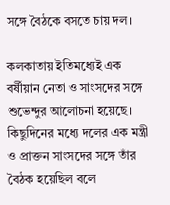সঙ্গে বৈঠকে বসতে চায় দল।

কলকাতায় ইতিমধ্যেই এক বর্ষীয়ান নেতা ও সাংসদের সঙ্গে শুভেন্দুর আলোচনা হয়েছে। কিছুদিনের মধ্যে দলের এক মন্ত্রী ও প্রাক্তন সাংসদের সঙ্গে তাঁর বৈঠক হয়েছিল বলে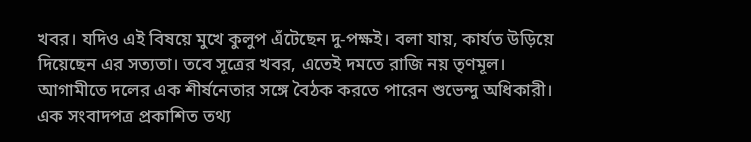খবর। যদিও এই বিষয়ে মুখে কুলুপ এঁটেছেন দু-পক্ষই। বলা যায়, কার্যত উড়িয়ে দিয়েছেন এর সত্যতা। তবে সূত্রের খবর, এতেই দমতে রাজি নয় তৃণমূল। আগামীতে দলের এক শীর্ষনেতার সঙ্গে বৈঠক করতে পারেন শুভেন্দু অধিকারী। এক সংবাদপত্র প্রকাশিত তথ্য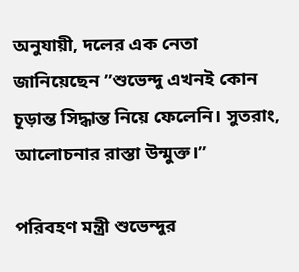অনুযায়ী, দলের এক নেতা জানিয়েছেন ”শুভেন্দু এখনই কোন চূড়ান্ত সিদ্ধান্ত নিয়ে ফেলেনি। সুতরাং, আলোচনার রাস্তা উন্মুক্ত।”

পরিবহণ মন্ত্রী শুভেন্দুর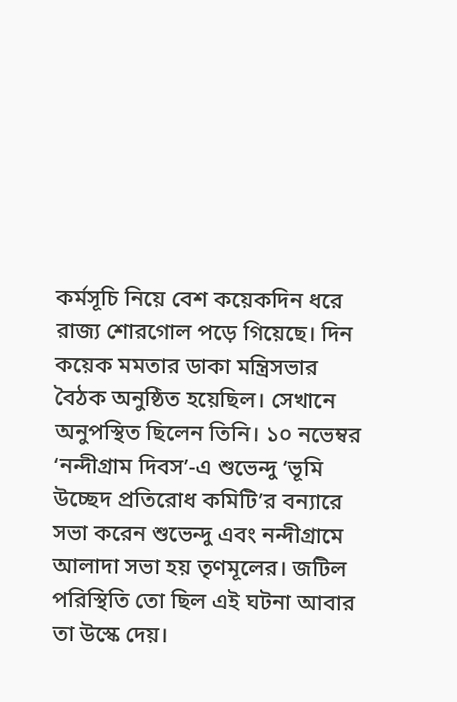কর্মসূচি নিয়ে বেশ কয়েকদিন ধরে রাজ্য শোরগোল পড়ে গিয়েছে। দিন কয়েক মমতার ডাকা মন্ত্রিসভার বৈঠক অনুষ্ঠিত হয়েছিল। সেখানে অনুপস্থিত ছিলেন তিনি। ১০ নভেম্বর ‘নন্দীগ্রাম দিবস’-এ শুভেন্দু ‘ভূমি উচ্ছেদ প্রতিরোধ কমিটি’র বন্যারে সভা করেন শুভেন্দু এবং নন্দীগ্রামে আলাদা সভা হয় তৃণমূলের। জটিল পরিস্থিতি তো ছিল এই ঘটনা আবার তা উস্কে দেয়।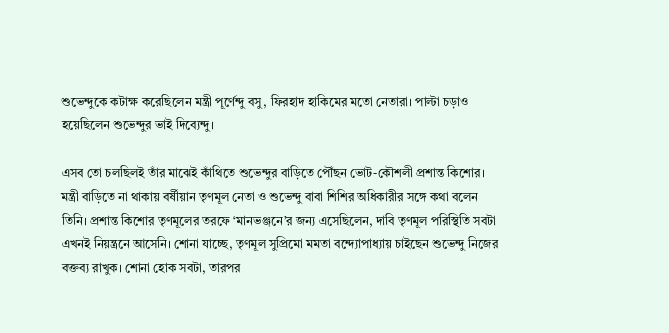শুভেন্দুকে কটাক্ষ করেছিলেন মন্ত্রী পূর্ণেন্দু বসু, ফিরহাদ হাকিমের মতো নেতারা। পাল্টা চড়াও হয়েছিলেন শুভেন্দুর ভাই দিব্যেন্দু।

এসব তো চলছিলই তাঁর মাঝেই কাঁথিতে শুভেন্দুর বাড়িতে পৌঁছন ভোট-কৌশলী প্রশান্ত কিশোর। মন্ত্রী বাড়িতে না থাকায় বর্ষীয়ান তৃণমূল নেতা ও শুভেন্দু বাবা শিশির অধিকারীর সঙ্গে কথা বলেন তিনি। প্রশান্ত কিশোর তৃণমূলের তরফে ‘মানভঞ্জনে’র জন্য এসেছিলেন, দাবি তৃণমূল পরিস্থিতি সবটা এখনই নিয়ন্ত্রনে আসেনি। শোনা যাচ্ছে, তৃণমূল সুপ্রিমো মমতা বন্দ্যোপাধ্যায় চাইছেন শুভেন্দু নিজের বক্তব্য রাখুক। শোনা হোক সবটা, তারপর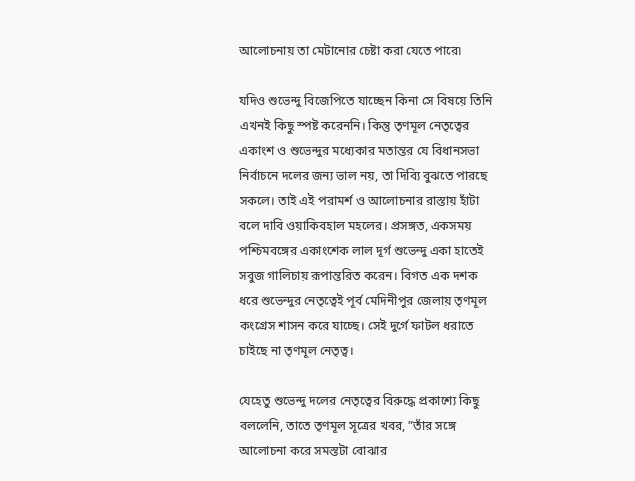আলোচনায় তা মেটানোর চেষ্টা করা যেতে পারে৷

যদিও শুভেন্দু বিজেপিতে যাচ্ছেন কিনা সে বিষয়ে তিনি এখনই কিছু স্পষ্ট করেননি। কিন্তু তৃণমূল নেতৃত্বের একাংশ ও শুভেন্দুর মধ্যেকার মতান্তর যে বিধানসভা নির্বাচনে দলের জন্য ভাল নয়, তা দিব্যি বুঝতে পারছে সকলে। তাই এই পরামর্শ ও আলোচনার রাস্তায় হাঁটা বলে দাবি ওয়াকিবহাল মহলের। প্রসঙ্গত, একসময় পশ্চিমবঙ্গের একাংশেক লাল দূর্গ শুভেন্দু একা হাতেই সবুজ গালিচায় রূপান্তরিত করেন। বিগত এক দশক ধরে শুভেন্দুর নেতৃত্বেই পূর্ব মেদিনীপুর জেলায় তৃণমূল কংগ্রেস শাসন করে যাচ্ছে। সেই দুর্গে ফাটল ধরাতে চাইছে না তৃণমূল নেতৃত্ব।

যেহেতু শুভেন্দু দলের নেতৃত্বের বিরুদ্ধে প্রকাশ্যে কিছু বললেনি, তাতে তৃণমূল সূত্রের খবর, ”তাঁর সঙ্গে আলোচনা করে সমস্তটা বোঝার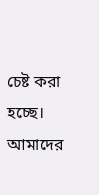চেষ্ট করা হচ্ছে। আমাদের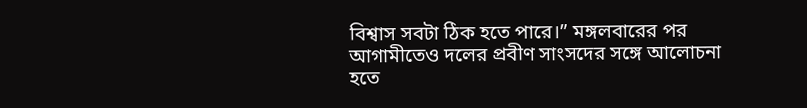বিশ্বাস সবটা ঠিক হতে পারে।” মঙ্গলবারের পর আগামীতেও দলের প্রবীণ সাংসদের সঙ্গে আলোচনা হতে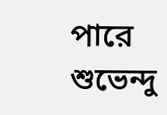পারে শুভেন্দু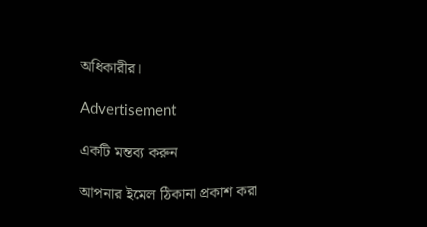অধিকারীর।

Advertisement

একটি মন্তব্য করুন

আপনার ইমেল ঠিকানা প্রকাশ করা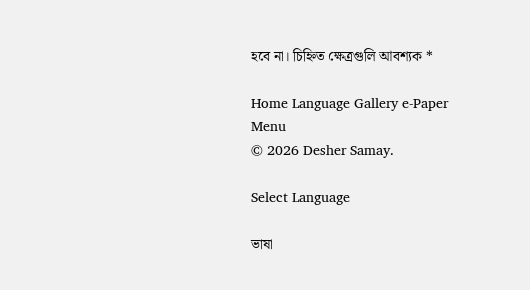হবে না। চিহ্নিত ক্ষেত্রগুলি আবশ্যক *

Home Language Gallery e-Paper
Menu
© 2026 Desher Samay.

Select Language

ভাষা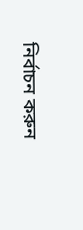নির্বাচন করুন